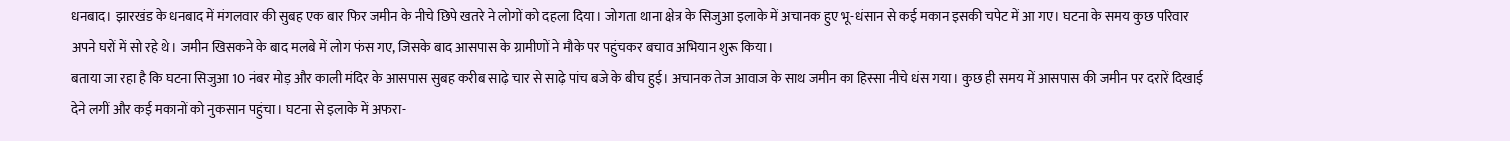धनबाद। झारखंड के धनबाद में मंगलवार की सुबह एक बार फिर जमीन के नीचे छिपे खतरे ने लोगों को दहला दिया। जोगता थाना क्षेत्र के सिजुआ इलाके में अचानक हुए भू-धंसान से कई मकान इसकी चपेट में आ गए। घटना के समय कुछ परिवार अपने घरों में सो रहे थे। जमीन खिसकने के बाद मलबे में लोग फंस गए, जिसके बाद आसपास के ग्रामीणों ने मौके पर पहुंचकर बचाव अभियान शुरू किया।
बताया जा रहा है कि घटना सिजुआ 10 नंबर मोड़ और काली मंदिर के आसपास सुबह करीब साढ़े चार से साढ़े पांच बजे के बीच हुई। अचानक तेज आवाज के साथ जमीन का हिस्सा नीचे धंस गया। कुछ ही समय में आसपास की जमीन पर दरारें दिखाई देने लगीं और कई मकानों को नुकसान पहुंचा। घटना से इलाके में अफरा-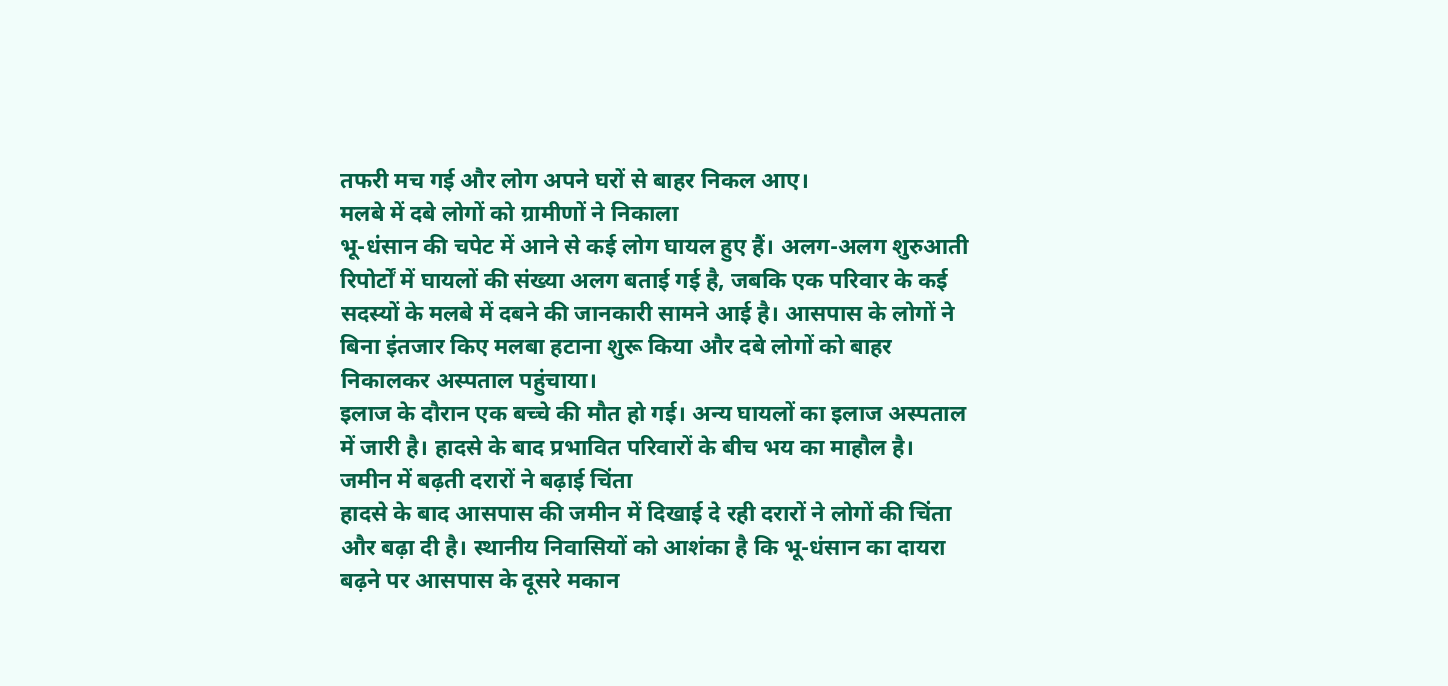तफरी मच गई और लोग अपने घरों से बाहर निकल आए।
मलबे में दबे लोगों को ग्रामीणों ने निकाला
भू-धंसान की चपेट में आने से कई लोग घायल हुए हैं। अलग-अलग शुरुआती रिपोर्टों में घायलों की संख्या अलग बताई गई है, जबकि एक परिवार के कई सदस्यों के मलबे में दबने की जानकारी सामने आई है। आसपास के लोगों ने बिना इंतजार किए मलबा हटाना शुरू किया और दबे लोगों को बाहर निकालकर अस्पताल पहुंचाया।
इलाज के दौरान एक बच्चे की मौत हो गई। अन्य घायलों का इलाज अस्पताल में जारी है। हादसे के बाद प्रभावित परिवारों के बीच भय का माहौल है।
जमीन में बढ़ती दरारों ने बढ़ाई चिंता
हादसे के बाद आसपास की जमीन में दिखाई दे रही दरारों ने लोगों की चिंता और बढ़ा दी है। स्थानीय निवासियों को आशंका है कि भू-धंसान का दायरा बढ़ने पर आसपास के दूसरे मकान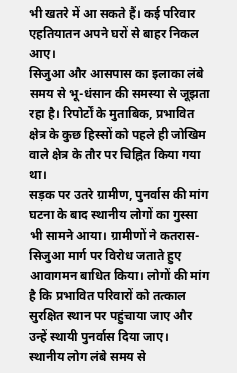भी खतरे में आ सकते हैं। कई परिवार एहतियातन अपने घरों से बाहर निकल आए।
सिजुआ और आसपास का इलाका लंबे समय से भू-धंसान की समस्या से जूझता रहा है। रिपोर्टों के मुताबिक, प्रभावित क्षेत्र के कुछ हिस्सों को पहले ही जोखिम वाले क्षेत्र के तौर पर चिह्नित किया गया था।
सड़क पर उतरे ग्रामीण, पुनर्वास की मांग
घटना के बाद स्थानीय लोगों का गुस्सा भी सामने आया। ग्रामीणों ने कतरास-सिजुआ मार्ग पर विरोध जताते हुए आवागमन बाधित किया। लोगों की मांग है कि प्रभावित परिवारों को तत्काल सुरक्षित स्थान पर पहुंचाया जाए और उन्हें स्थायी पुनर्वास दिया जाए।
स्थानीय लोग लंबे समय से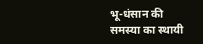भू-धंसान की समस्या का स्थायी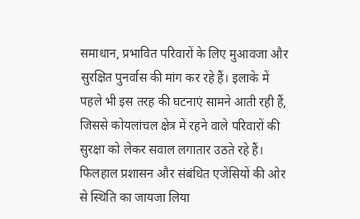समाधान, प्रभावित परिवारों के लिए मुआवजा और सुरक्षित पुनर्वास की मांग कर रहे हैं। इलाके में पहले भी इस तरह की घटनाएं सामने आती रही हैं, जिससे कोयलांचल क्षेत्र में रहने वाले परिवारों की सुरक्षा को लेकर सवाल लगातार उठते रहे हैं।
फिलहाल प्रशासन और संबंधित एजेंसियों की ओर से स्थिति का जायजा लिया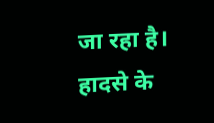जा रहा है। हादसे के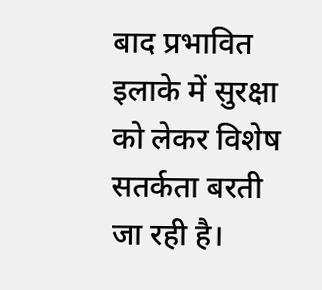बाद प्रभावित इलाके में सुरक्षा को लेकर विशेष सतर्कता बरती जा रही है।